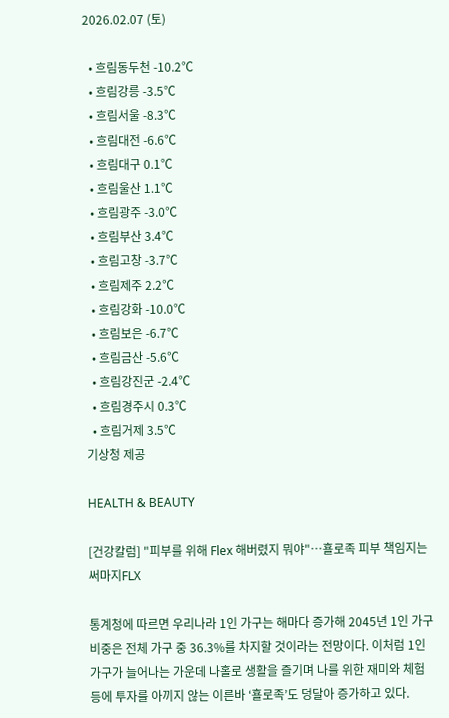2026.02.07 (토)

  • 흐림동두천 -10.2℃
  • 흐림강릉 -3.5℃
  • 흐림서울 -8.3℃
  • 흐림대전 -6.6℃
  • 흐림대구 0.1℃
  • 흐림울산 1.1℃
  • 흐림광주 -3.0℃
  • 흐림부산 3.4℃
  • 흐림고창 -3.7℃
  • 흐림제주 2.2℃
  • 흐림강화 -10.0℃
  • 흐림보은 -6.7℃
  • 흐림금산 -5.6℃
  • 흐림강진군 -2.4℃
  • 흐림경주시 0.3℃
  • 흐림거제 3.5℃
기상청 제공

HEALTH & BEAUTY

[건강칼럼] "피부를 위해 Flex 해버렸지 뭐야"…횰로족 피부 책임지는 써마지FLX

통계청에 따르면 우리나라 1인 가구는 해마다 증가해 2045년 1인 가구 비중은 전체 가구 중 36.3%를 차지할 것이라는 전망이다. 이처럼 1인 가구가 늘어나는 가운데 나홀로 생활을 즐기며 나를 위한 재미와 체험 등에 투자를 아끼지 않는 이른바 ‘횰로족’도 덩달아 증가하고 있다.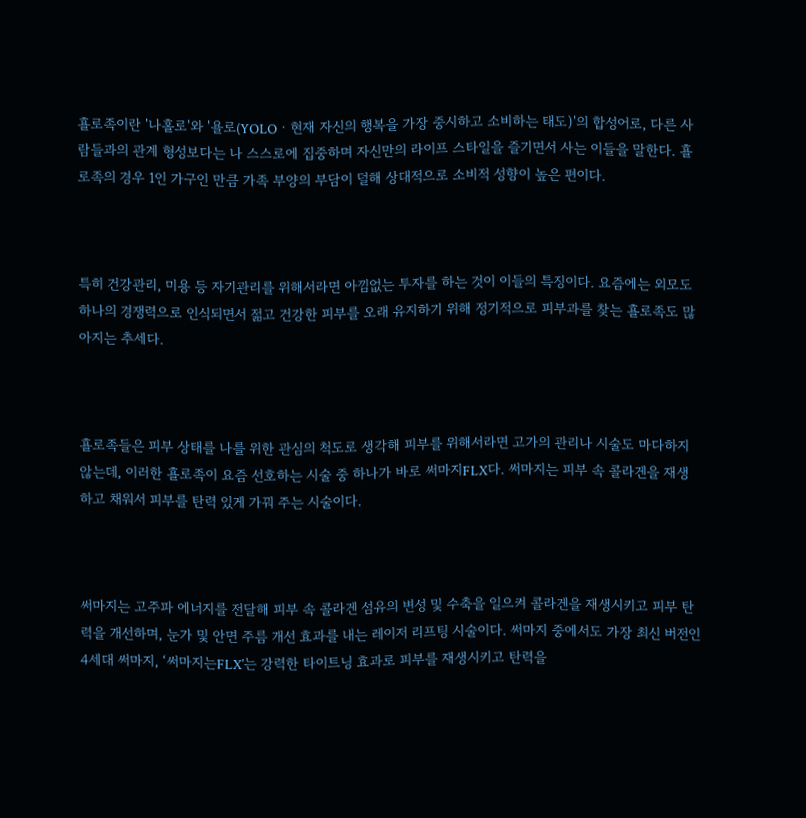횰로족이란 '나홀로'와 '욜로(YOLOㆍ현재 자신의 행복을 가장 중시하고 소비하는 태도)'의 합성어로, 다른 사람들과의 관계 형성보다는 나 스스로에 집중하며 자신만의 라이프 스타일을 즐기면서 사는 이들을 말한다. 횰로족의 경우 1인 가구인 만큼 가족 부양의 부담이 덜해 상대적으로 소비적 성향이 높은 편이다.



특히 건강관리, 미용 등 자기관리를 위해서라면 아낌없는 투자를 하는 것이 이들의 특징이다. 요즘에는 외모도 하나의 경쟁력으로 인식되면서 젊고 건강한 피부를 오래 유지하기 위해 정기적으로 피부과를 찾는 횰로족도 많아지는 추세다.



횰로족들은 피부 상태를 나를 위한 관심의 척도로 생각해 피부를 위해서라면 고가의 관리나 시술도 마다하지 않는데, 이러한 횰로족이 요즘 선호하는 시술 중 하나가 바로 써마지FLX다. 써마지는 피부 속 콜라겐을 재생하고 채워서 피부를 탄력 있게 가꿔 주는 시술이다.



써마지는 고주파 에너지를 전달해 피부 속 콜라겐 섬유의 변성 및 수축을 일으켜 콜라겐을 재생시키고 피부 탄력을 개선하며, 눈가 및 안면 주름 개선 효과를 내는 레이저 리프팅 시술이다. 써마지 중에서도 가장 최신 버전인 4세대 써마지, ‘써마지는FLX’는 강력한 타이트닝 효과로 피부를 재생시키고 탄력을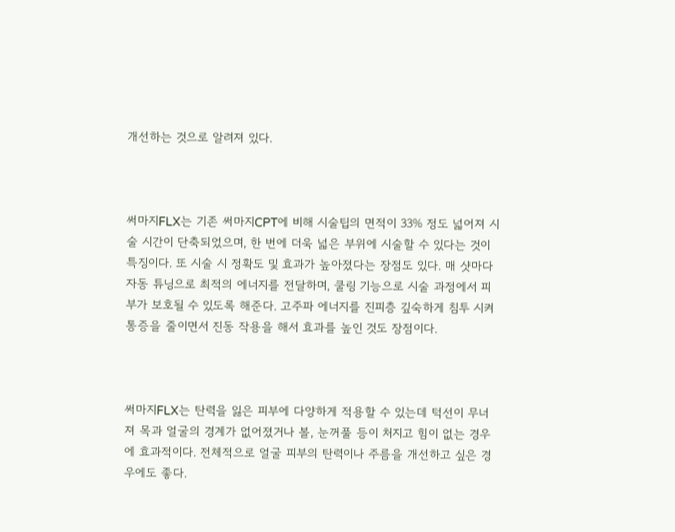개선하는 것으로 알려져 있다.



써마지FLX는 기존 써마지CPT에 비해 시술팁의 면적이 33% 정도 넓어져 시술 시간이 단축되었으며, 한 번에 더욱 넓은 부위에 시술할 수 있다는 것이 특징이다. 또 시술 시 정확도 및 효과가 높아졌다는 장점도 있다. 매 샷마다 자동 튜닝으로 최적의 에너지를 전달하며, 쿨링 기능으로 시술 과정에서 피부가 보호될 수 있도록 해준다. 고주파 에너지를 진피층 깊숙하게 침투 시켜 통증을 줄이면서 진동 작용을 해서 효과를 높인 것도 장점이다.



써마지FLX는 탄력을 잃은 피부에 다양하게 적용할 수 있는데 턱선이 무너져 목과 얼굴의 경계가 없어졌거나 볼, 눈꺼풀 등이 처지고 힘이 없는 경우에 효과적이다. 전체적으로 얼굴 피부의 탄력이나 주름을 개선하고 싶은 경우에도 좋다.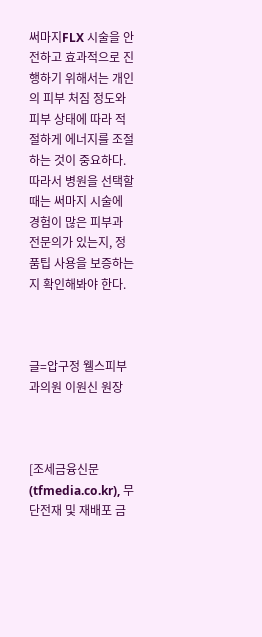써마지FLX 시술을 안전하고 효과적으로 진행하기 위해서는 개인의 피부 처짐 정도와 피부 상태에 따라 적절하게 에너지를 조절하는 것이 중요하다. 따라서 병원을 선택할 때는 써마지 시술에 경험이 많은 피부과 전문의가 있는지, 정품팁 사용을 보증하는지 확인해봐야 한다.



글=압구정 웰스피부과의원 이원신 원장



[조세금융신문(tfmedia.co.kr), 무단전재 및 재배포 금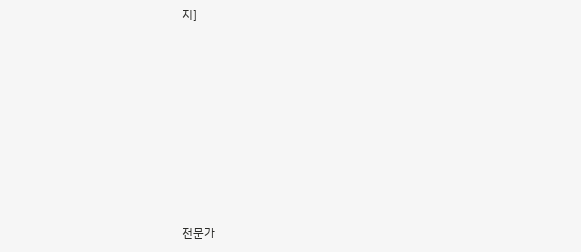지]













전문가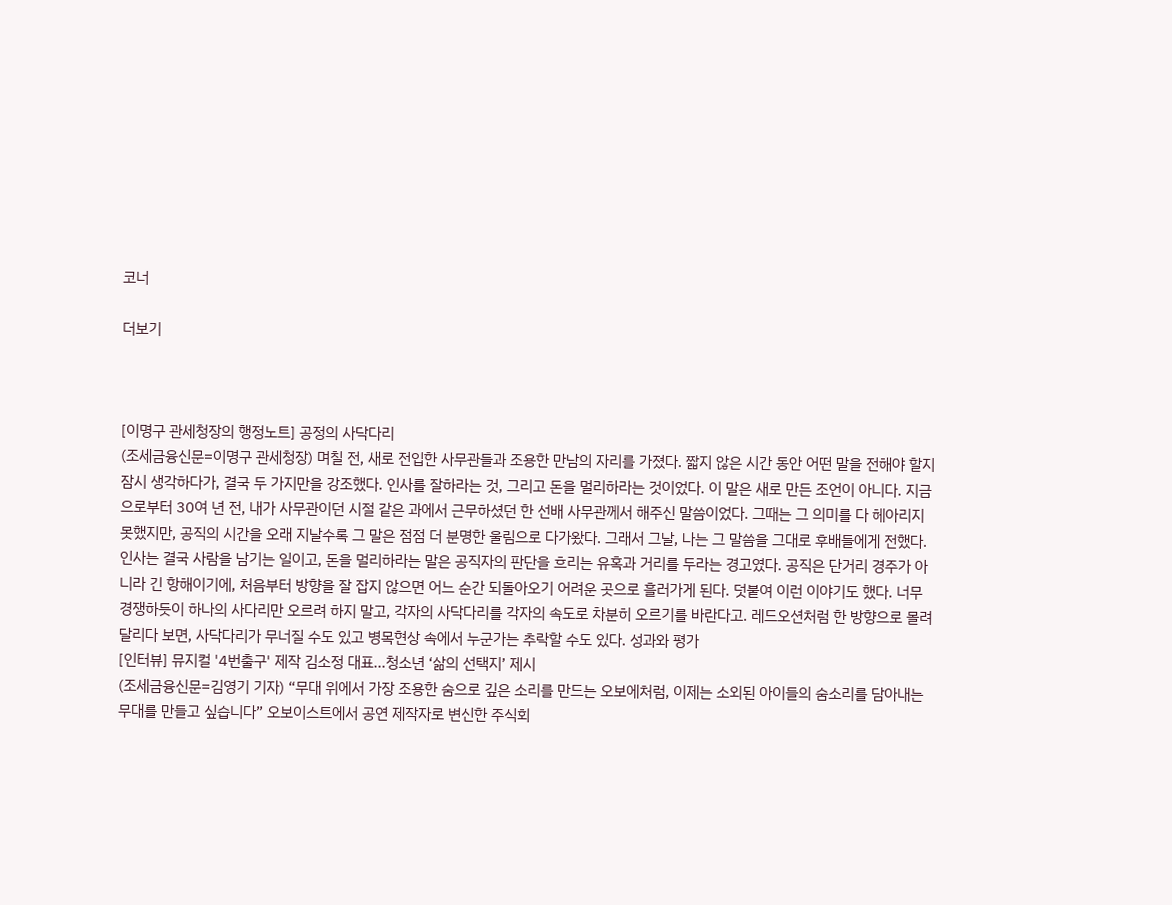코너

더보기



[이명구 관세청장의 행정노트] 공정의 사닥다리
(조세금융신문=이명구 관세청장) 며칠 전, 새로 전입한 사무관들과 조용한 만남의 자리를 가졌다. 짧지 않은 시간 동안 어떤 말을 전해야 할지 잠시 생각하다가, 결국 두 가지만을 강조했다. 인사를 잘하라는 것, 그리고 돈을 멀리하라는 것이었다. 이 말은 새로 만든 조언이 아니다. 지금으로부터 30여 년 전, 내가 사무관이던 시절 같은 과에서 근무하셨던 한 선배 사무관께서 해주신 말씀이었다. 그때는 그 의미를 다 헤아리지 못했지만, 공직의 시간을 오래 지날수록 그 말은 점점 더 분명한 울림으로 다가왔다. 그래서 그날, 나는 그 말씀을 그대로 후배들에게 전했다. 인사는 결국 사람을 남기는 일이고, 돈을 멀리하라는 말은 공직자의 판단을 흐리는 유혹과 거리를 두라는 경고였다. 공직은 단거리 경주가 아니라 긴 항해이기에, 처음부터 방향을 잘 잡지 않으면 어느 순간 되돌아오기 어려운 곳으로 흘러가게 된다. 덧붙여 이런 이야기도 했다. 너무 경쟁하듯이 하나의 사다리만 오르려 하지 말고, 각자의 사닥다리를 각자의 속도로 차분히 오르기를 바란다고. 레드오션처럼 한 방향으로 몰려 달리다 보면, 사닥다리가 무너질 수도 있고 병목현상 속에서 누군가는 추락할 수도 있다. 성과와 평가
[인터뷰] 뮤지컬 '4번출구' 제작 김소정 대표...청소년 ‘삶의 선택지’ 제시
(조세금융신문=김영기 기자) “무대 위에서 가장 조용한 숨으로 깊은 소리를 만드는 오보에처럼, 이제는 소외된 아이들의 숨소리를 담아내는 무대를 만들고 싶습니다” 오보이스트에서 공연 제작자로 변신한 주식회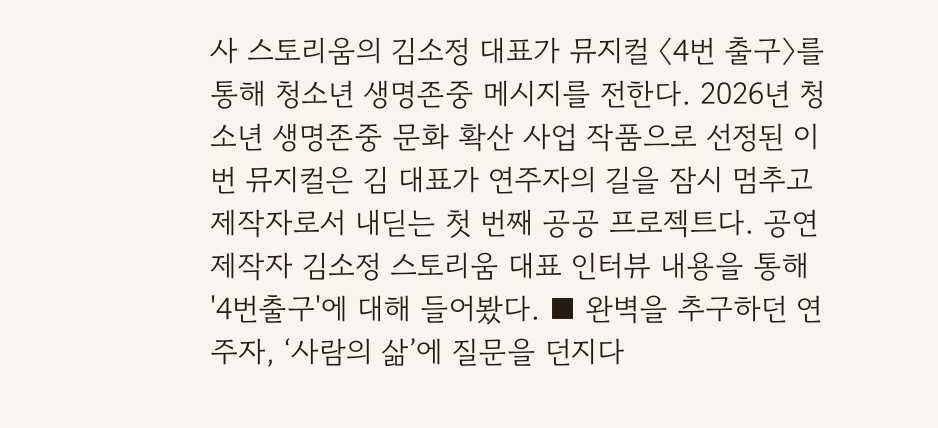사 스토리움의 김소정 대표가 뮤지컬 〈4번 출구〉를 통해 청소년 생명존중 메시지를 전한다. 2026년 청소년 생명존중 문화 확산 사업 작품으로 선정된 이번 뮤지컬은 김 대표가 연주자의 길을 잠시 멈추고 제작자로서 내딛는 첫 번째 공공 프로젝트다. 공연 제작자 김소정 스토리움 대표 인터뷰 내용을 통해 '4번출구'에 대해 들어봤다. ■ 완벽을 추구하던 연주자, ‘사람의 삶’에 질문을 던지다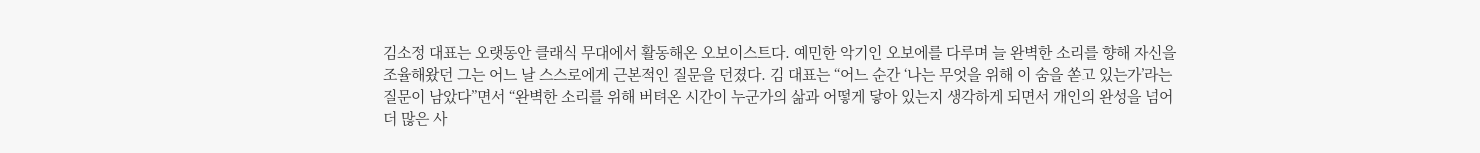김소정 대표는 오랫동안 클래식 무대에서 활동해온 오보이스트다. 예민한 악기인 오보에를 다루며 늘 완벽한 소리를 향해 자신을 조율해왔던 그는 어느 날 스스로에게 근본적인 질문을 던졌다. 김 대표는 “어느 순간 ‘나는 무엇을 위해 이 숨을 쏟고 있는가’라는 질문이 남았다”면서 “완벽한 소리를 위해 버텨온 시간이 누군가의 삶과 어떻게 닿아 있는지 생각하게 되면서 개인의 완성을 넘어 더 많은 사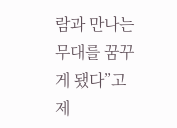람과 만나는 무대를 꿈꾸게 됐다”고 제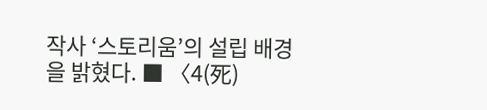작사 ‘스토리움’의 설립 배경을 밝혔다. ■ 〈4(死)